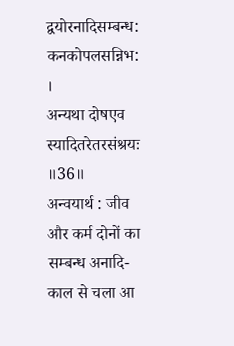द्वयोरनादिसम्बन्ध: कनकोपलसन्निभ: ।
अन्यथा दोषएव स्यादितरेतरसंश्रयः ॥36॥
अन्वयार्थ : जीव और कर्म दोनों का सम्बन्ध अनादि-काल से चला आ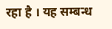रहा है । यह सम्बन्ध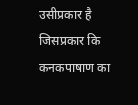उसीप्रकार है जिसप्रकार कि कनकपाषाण का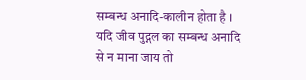सम्बन्ध अनादि-कालीन होता है । यदि जीव पुद्गल का सम्बन्ध अनादि से न माना जाय तो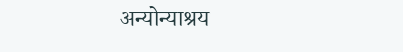अन्योन्याश्रय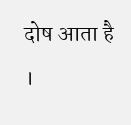दोष आता है ।